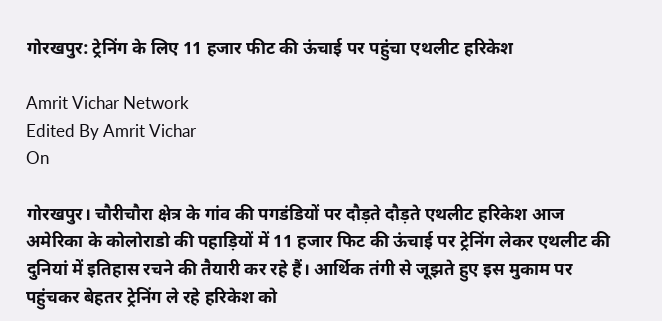गोरखपुर: ट्रेनिंग के लिए 11 हजार फीट की ऊंचाई पर पहुंचा एथलीट हरिकेश

Amrit Vichar Network
Edited By Amrit Vichar
On

गोरखपुर। चौरीचौरा क्षेत्र के गांव की पगडंडियों पर दौड़ते दौड़ते एथलीट हरिकेश आज अमेरिका के कोलोराडो की पहाड़ियों में 11 हजार फिट की ऊंचाई पर ट्रेनिंग लेकर एथलीट की दुनियां में इतिहास रचने की तैयारी कर रहे हैं। आर्थिक तंगी से जूझते हुए इस मुकाम पर पहुंचकर बेहतर ट्रेनिंग ले रहे हरिकेश को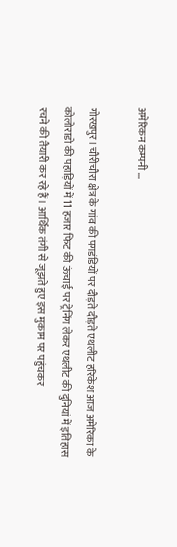अमेरिकन कम्पनी …

गोरखपुर। चौरीचौरा क्षेत्र के गांव की पगडंडियों पर दौड़ते दौड़ते एथलीट हरिकेश आज अमेरिका के कोलोराडो की पहाड़ियों में 11 हजार फिट की ऊंचाई पर ट्रेनिंग लेकर एथलीट की दुनियां में इतिहास रचने की तैयारी कर रहे हैं। आर्थिक तंगी से जूझते हुए इस मुकाम पर पहुंचकर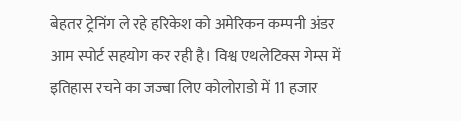बेहतर ट्रेनिंग ले रहे हरिकेश को अमेरिकन कम्पनी अंडर आम स्पोर्ट सहयोग कर रही है। विश्व एथलेटिक्स गेम्स में इतिहास रचने का जज्बा लिए कोलोराडो में 11 हजार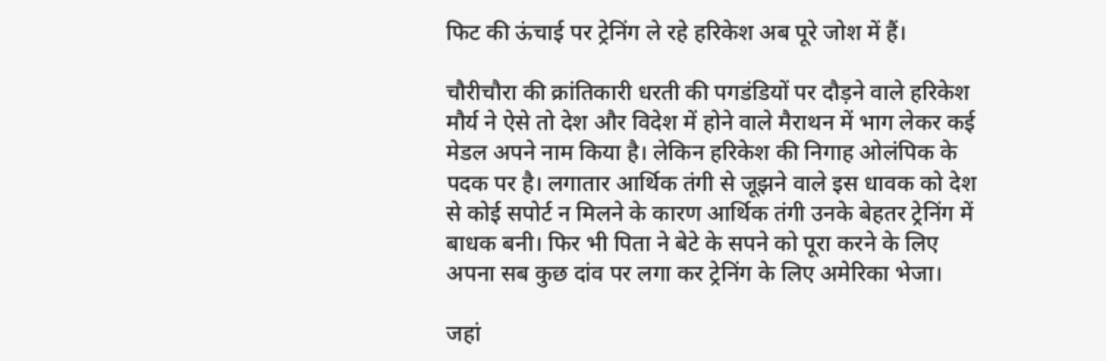फिट की ऊंचाई पर ट्रेनिंग ले रहे हरिकेश अब पूरे जोश में हैं।

चौरीचौरा की क्रांतिकारी धरती की पगडंडियों पर दौड़ने वाले हरिकेश मौर्य ने ऐसे तो देश और विदेश में होने वाले मैराथन में भाग लेकर कई मेडल अपने नाम किया है। लेकिन हरिकेश की निगाह ओलंपिक के पदक पर है। लगातार आर्थिक तंगी से जूझने वाले इस धावक को देश से कोई सपोर्ट न मिलने के कारण आर्थिक तंगी उनके बेहतर ट्रेनिंग में बाधक बनी। फिर भी पिता ने बेटे के सपने को पूरा करने के लिए अपना सब कुछ दांव पर लगा कर ट्रेनिंग के लिए अमेरिका भेजा।

जहां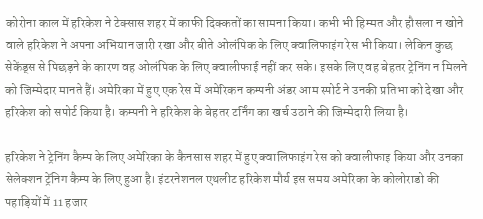कोरोना काल में हरिकेश ने टेक्सास शहर में काफी दिक्कतों का सामना किया। कभी भी हिम्मत और हौसला न खोने वाले हरिकेश ने अपना अभियान जारी रखा और बीते ओलंपिक के लिए क्वालिफाइंग रेस भी किया। लेकिन कुछ सेकेंड्स से पिछड़ने के कारण वह ओलंपिक के लिए क्वालीफाई नहीं कर सके। इसके लिए वह बेहतर ट्रेनिंग न मिलने को जिम्मेदार मानते हैं। अमेरिका में हुए एक रेस में अमेरिकन कम्पनी अंडर आम स्पोर्ट ने उनकी प्रतिभा को देखा और हरिकेश को सपोर्ट किया है। कम्पनी ने हरिकेश के बेहतर टर्निंग का खर्च उठाने की जिम्मेदारी लिया है।

हरिकेश ने ट्रेनिंग कैम्प के लिए अमेरिका के कैनसास शहर में हुए क्वालिफाइंग रेस को क्वालीफाइ किया और उनका सेलेक्शन ट्रेंनिग कैम्प के लिए हुआ है। इंटरनेशनल एथलीट हरिकेश मौर्य इस समय अमेरिका के कोलोराडो की पहाड़ियों में 11 हजार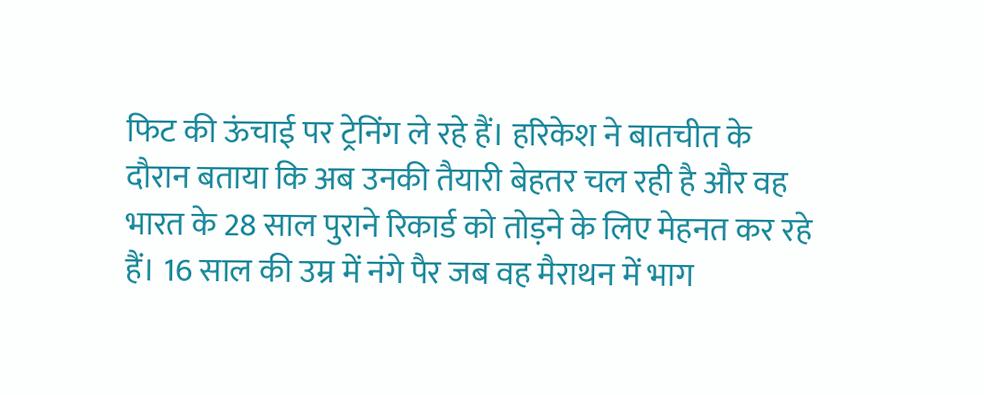फिट की ऊंचाई पर ट्रेनिंग ले रहे हैं। हरिकेश ने बातचीत के दौरान बताया कि अब उनकी तैयारी बेहतर चल रही है और वह भारत के 28 साल पुराने रिकार्ड को तोड़ने के लिए मेहनत कर रहे हैं। 16 साल की उम्र में नंगे पैर जब वह मैराथन में भाग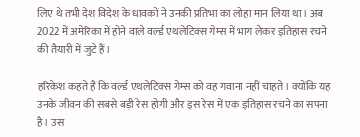लिए थे तभी देश विदेश के धावकों ने उनकी प्रतिभा का लोहा मान लिया था। अब 2022 में अमेरिका में होने वाले वर्ल्ड एथलेटिक्स गेम्स में भाग लेकर इतिहास रचने की तैयारी में जुटे हैं।

हरिकेश कहते हैं कि वर्ल्ड एथलेटिक्स गेम्स को वह गवाना नहीं चाहते। क्योंकि यह उनके जीवन की सबसे बड़ी रेस होगी और इस रेस में एक इतिहास रचने का सपना है। उस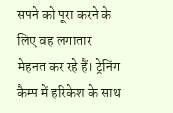सपने को पूरा करने के लिए वह लगातार मेहनत कर रहे हैं। ट्रेनिंग कैम्प में हरिकेश के साथ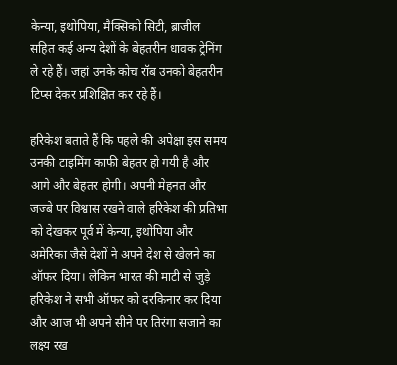केन्या, इथोपिया, मैक्सिको सिटी, ब्राजील सहित कई अन्य देशों के बेहतरीन धावक ट्रेनिंग ले रहे हैं। जहां उनके कोच रॉब उनको बेहतरीन टिप्स देकर प्रशिक्षित कर रहे हैं।

हरिकेश बताते हैं कि पहले की अपेक्षा इस समय उनकी टाइमिंग काफी बेहतर हो गयी है और आगे और बेहतर होगी। अपनी मेहनत और जज्बे पर विश्वास रखने वाले हरिकेश की प्रतिभा को देखकर पूर्व में केन्या, इथोपिया और अमेरिका जैसे देशों ने अपने देश से खेलने का ऑफर दिया। लेकिन भारत की माटी से जुड़े हरिकेश ने सभी ऑफर को दरकिनार कर दिया और आज भी अपने सीने पर तिरंगा सजाने का लक्ष्य रख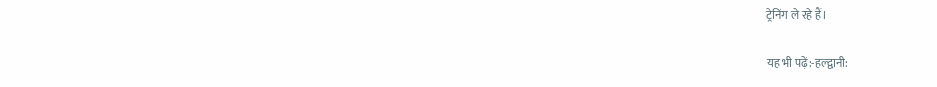ट्रेनिंग ले रहे हैं।

यह भी पढ़ें:-हल्द्वानी: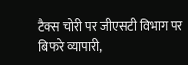टैक्स चोरी पर जीएसटी विभाग पर बिफरे व्यापारी,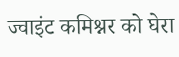ज्वाइंट कमिश्नर को घेरा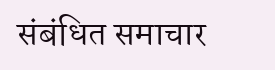संबंधित समाचार